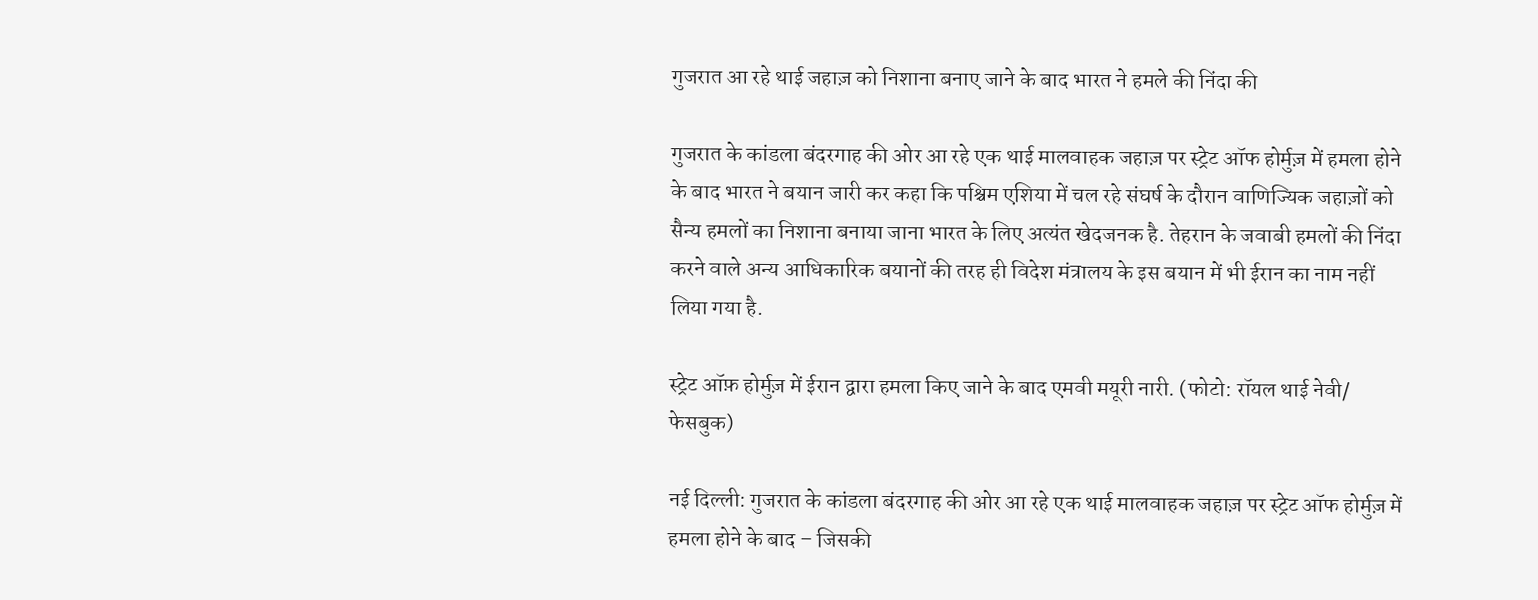गुजरात आ रहे थाई जहाज़ को निशाना बनाए जाने के बाद भारत ने हमले की निंदा की

गुजरात के कांडला बंदरगाह की ओर आ रहे एक थाई मालवाहक जहाज़ पर स्ट्रेट ऑफ होर्मुज़ में हमला होने के बाद भारत ने बयान जारी कर कहा कि पश्चिम एशिया में चल रहे संघर्ष के दौरान वाणिज्यिक जहाज़ों को सैन्य हमलों का निशाना बनाया जाना भारत के लिए अत्यंत खेदजनक है. तेहरान के जवाबी हमलों की निंदा करने वाले अन्य आधिकारिक बयानों की तरह ही विदेश मंत्रालय के इस बयान में भी ईरान का नाम नहीं लिया गया है.

स्ट्रेट ऑफ़ होर्मुज़ में ईरान द्वारा हमला किए जाने के बाद एमवी मयूरी नारी. (फोटो: रॉयल थाई नेवी/ फेसबुक)

नई दिल्ली: गुजरात के कांडला बंदरगाह की ओर आ रहे एक थाई मालवाहक जहाज़ पर स्ट्रेट ऑफ होर्मुज़ में हमला होने के बाद – जिसकी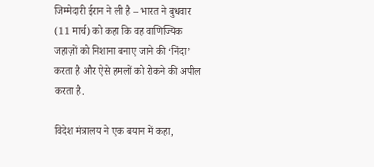जिम्मेदारी ईरान ने ली है – भारत ने बुधवार (11 मार्च) को कहा कि वह वाणिज्यिक जहाज़ों को निशाना बनाए जाने की ‘निंदा’ करता है और ऐसे हमलों को रोकने की अपील करता है.

विदेश मंत्रालय ने एक बयान में कहा,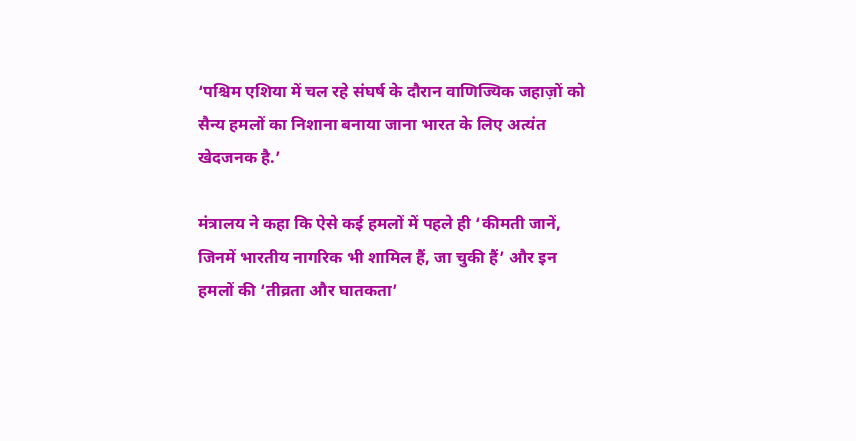‘पश्चिम एशिया में चल रहे संघर्ष के दौरान वाणिज्यिक जहाज़ों को सैन्य हमलों का निशाना बनाया जाना भारत के लिए अत्यंत खेदजनक है.’

मंत्रालय ने कहा कि ऐसे कई हमलों में पहले ही ‘कीमती जानें, जिनमें भारतीय नागरिक भी शामिल हैं, जा चुकी हैं’ और इन हमलों की ‘तीव्रता और घातकता’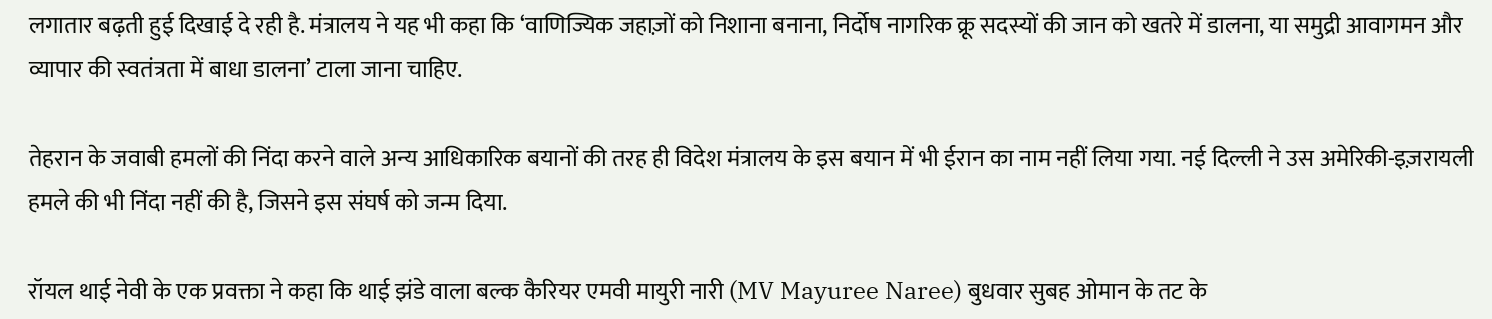लगातार बढ़ती हुई दिखाई दे रही है. मंत्रालय ने यह भी कहा कि ‘वाणिज्यिक जहाज़ों को निशाना बनाना, निर्दोष नागरिक क्रू सदस्यों की जान को खतरे में डालना, या समुद्री आवागमन और व्यापार की स्वतंत्रता में बाधा डालना’ टाला जाना चाहिए.

तेहरान के जवाबी हमलों की निंदा करने वाले अन्य आधिकारिक बयानों की तरह ही विदेश मंत्रालय के इस बयान में भी ईरान का नाम नहीं लिया गया. नई दिल्ली ने उस अमेरिकी-इज़रायली हमले की भी निंदा नहीं की है, जिसने इस संघर्ष को जन्म दिया.

रॉयल थाई नेवी के एक प्रवक्ता ने कहा कि थाई झंडे वाला बल्क कैरियर एमवी मायुरी नारी (MV Mayuree Naree) बुधवार सुबह ओमान के तट के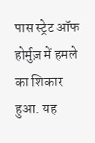पास स्ट्रेट ऑफ होर्मुज़ में हमले का शिकार हुआ. यह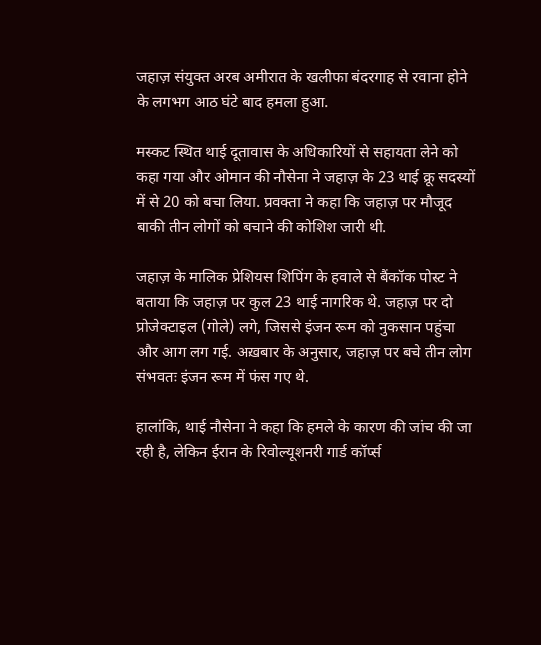जहाज़ संयुक्त अरब अमीरात के खलीफा बंदरगाह से रवाना होने के लगभग आठ घंटे बाद हमला हुआ.

मस्कट स्थित थाई दूतावास के अधिकारियों से सहायता लेने को कहा गया और ओमान की नौसेना ने जहाज़ के 23 थाई क्रू सदस्यों में से 20 को बचा लिया. प्रवक्ता ने कहा कि जहाज़ पर मौजूद बाकी तीन लोगों को बचाने की कोशिश जारी थी.

जहाज़ के मालिक प्रेशियस शिपिंग के हवाले से बैंकॉक पोस्ट ने बताया कि जहाज़ पर कुल 23 थाई नागरिक थे. जहाज़ पर दो प्रोजेक्टाइल (गोले) लगे, जिससे इंजन रूम को नुकसान पहुंचा और आग लग गई. अख़बार के अनुसार, जहाज़ पर बचे तीन लोग संभवतः इंजन रूम में फंस गए थे.

हालांकि, थाई नौसेना ने कहा कि हमले के कारण की जांच की जा रही है, लेकिन ईरान के रिवोल्यूशनरी गार्ड कॉर्प्स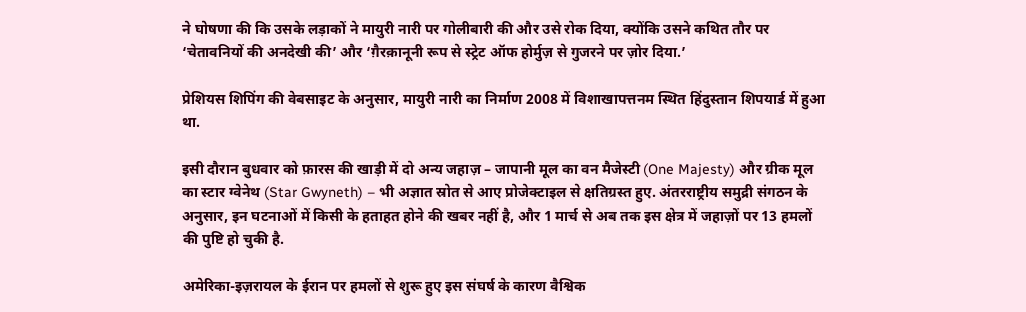ने घोषणा की कि उसके लड़ाकों ने मायुरी नारी पर गोलीबारी की और उसे रोक दिया, क्योंकि उसने कथित तौर पर ‘चेतावनियों की अनदेखी की’ और ‘ग़ैरक़ानूनी रूप से स्ट्रेट ऑफ होर्मुज़ से गुजरने पर ज़ोर दिया.’

प्रेशियस शिपिंग की वेबसाइट के अनुसार, मायुरी नारी का निर्माण 2008 में विशाखापत्तनम स्थित हिंदुस्तान शिपयार्ड में हुआ था.

इसी दौरान बुधवार को फ़ारस की खाड़ी में दो अन्य जहाज़ – जापानी मूल का वन मैजेस्टी (One Majesty) और ग्रीक मूल का स्टार ग्वेनेथ (Star Gwyneth) – भी अज्ञात स्रोत से आए प्रोजेक्टाइल से क्षतिग्रस्त हुए. अंतरराष्ट्रीय समुद्री संगठन के अनुसार, इन घटनाओं में किसी के हताहत होने की खबर नहीं है, और 1 मार्च से अब तक इस क्षेत्र में जहाज़ों पर 13 हमलों की पुष्टि हो चुकी है.

अमेरिका-इज़रायल के ईरान पर हमलों से शुरू हुए इस संघर्ष के कारण वैश्विक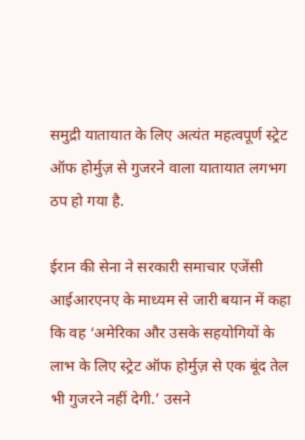समुद्री यातायात के लिए अत्यंत महत्वपूर्ण स्ट्रेट ऑफ होर्मुज़ से गुजरने वाला यातायात लगभग ठप हो गया है.

ईरान की सेना ने सरकारी समाचार एजेंसी आईआरएनए के माध्यम से जारी बयान में कहा कि वह ‘अमेरिका और उसके सहयोगियों के लाभ के लिए स्ट्रेट ऑफ होर्मुज़ से एक बूंद तेल भी गुजरने नहीं देगी.’ उसने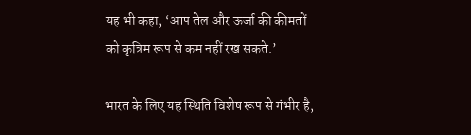यह भी कहा, ‘आप तेल और ऊर्जा की कीमतों को कृत्रिम रूप से कम नहीं रख सकते.’

भारत के लिए यह स्थिति विशेष रूप से गंभीर है,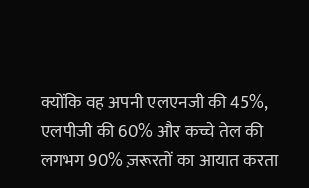क्योंकि वह अपनी एलएनजी की 45%, एलपीजी की 60% और कच्चे तेल की लगभग 90% ज़रूरतों का आयात करता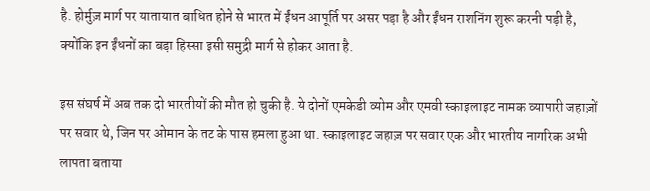है. होर्मुज़ मार्ग पर यातायात बाधित होने से भारत में ईंधन आपूर्ति पर असर पड़ा है और ईंधन राशनिंग शुरू करनी पड़ी है, क्योंकि इन ईंधनों का बड़ा हिस्सा इसी समुद्री मार्ग से होकर आता है.

इस संघर्ष में अब तक दो भारतीयों की मौत हो चुकी है. ये दोनों एमकेडी व्योम और एमवी स्काइलाइट नामक व्यापारी जहाज़ों पर सवार थे, जिन पर ओमान के तट के पास हमला हुआ था. स्काइलाइट जहाज़ पर सवार एक और भारतीय नागरिक अभी लापता बताया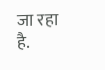जा रहा है.